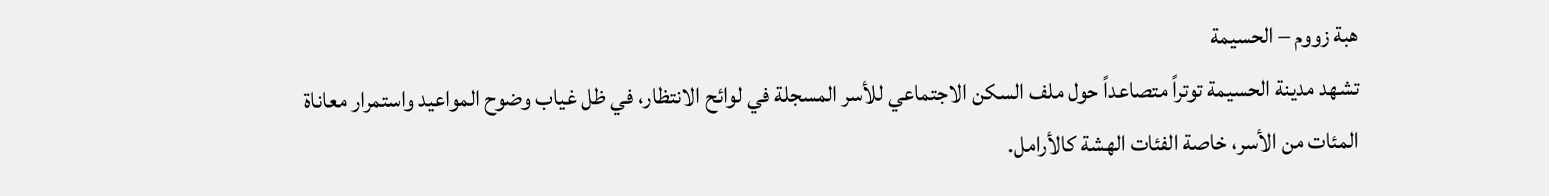هبة زووم – الحسيمة
تشهد مدينة الحسيمة توتراً متصاعداً حول ملف السكن الاجتماعي للأسر المسجلة في لوائح الانتظار، في ظل غياب وضوح المواعيد واستمرار معاناة المئات من الأسر، خاصة الفئات الهشة كالأرامل.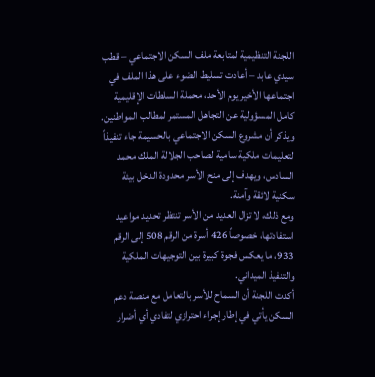اللجنة التنظيمية لمتابعة ملف السكن الاجتماعي – قطب سيدي عابد – أعادت تسليط الضوء على هذا الملف في اجتماعها الأخير يوم الأحد، محملة السلطات الإقليمية كامل المسؤولية عن التجاهل المستمر لمطالب المواطنين.
ويذكر أن مشروع السكن الاجتماعي بالحسيمة جاء تنفيذاً لتعليمات ملكية سامية لصاحب الجلالة الملك محمد السادس، ويهدف إلى منح الأسر محدودة الدخل بيئة سكنية لائقة وآمنة.
ومع ذلك، لا تزال العديد من الأسر تنتظر تحديد مواعيد استفادتها، خصوصاً 426 أسرة من الرقم 508 إلى الرقم 933، ما يعكس فجوة كبيرة بين التوجيهات الملكية والتنفيذ الميداني.
أكدت اللجنة أن السماح للأسر بالتعامل مع منصة دعم السكن يأتي في إطار إجراء احترازي لتفادي أي أضرار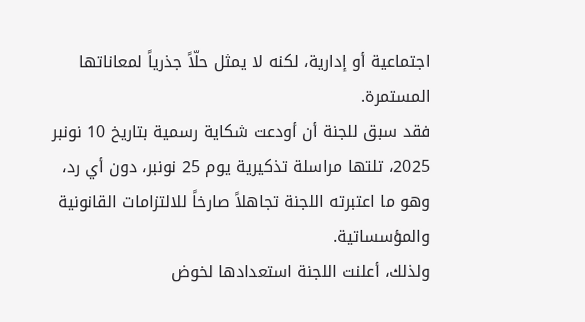اجتماعية أو إدارية، لكنه لا يمثل حلّاً جذرياً لمعاناتها المستمرة.
فقد سبق للجنة أن أودعت شكاية رسمية بتاريخ 10 نونبر 2025، تلتها مراسلة تذكيرية يوم 25 نونبر، دون أي رد، وهو ما اعتبرته اللجنة تجاهلاً صارخاً للالتزامات القانونية والمؤسساتية.
ولذلك، أعلنت اللجنة استعدادها لخوض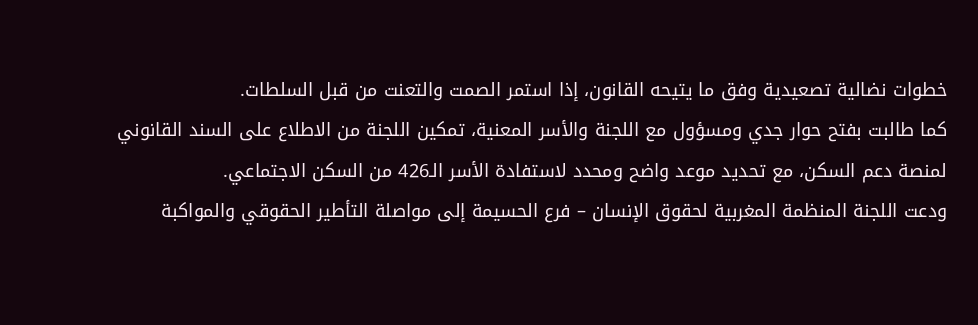خطوات نضالية تصعيدية وفق ما يتيحه القانون، إذا استمر الصمت والتعنت من قبل السلطات.
كما طالبت بفتح حوار جدي ومسؤول مع اللجنة والأسر المعنية، تمكين اللجنة من الاطلاع على السند القانوني لمنصة دعم السكن، مع تحديد موعد واضح ومحدد لاستفادة الأسر الـ426 من السكن الاجتماعي.
ودعت اللجنة المنظمة المغربية لحقوق الإنسان – فرع الحسيمة إلى مواصلة التأطير الحقوقي والمواكبة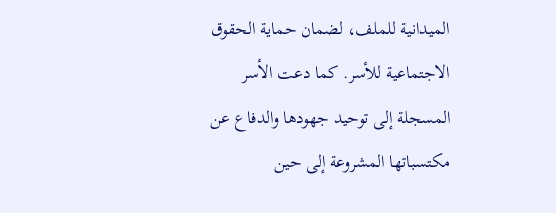الميدانية للملف، لضمان حماية الحقوق الاجتماعية للأسر. كما دعت الأسر المسجلة إلى توحيد جهودها والدفاع عن مكتسباتها المشروعة إلى حين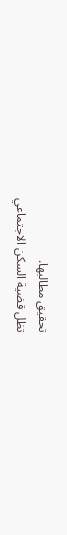تحقيق مطالبها.
تظل قضية السكن الاجتماعي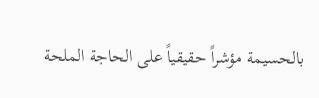بالحسيمة مؤشراً حقيقياً على الحاجة الملحة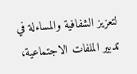لتعزيز الشفافية والمساءلة في تدبير الملفات الاجتماعية،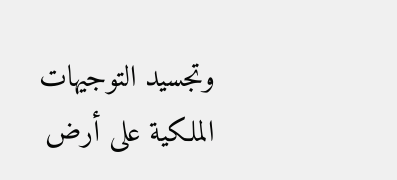وتجسيد التوجيهات الملكية على أرض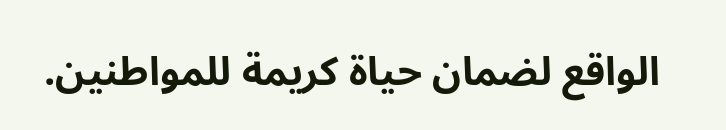الواقع لضمان حياة كريمة للمواطنين.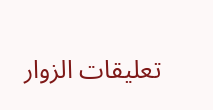تعليقات الزوار